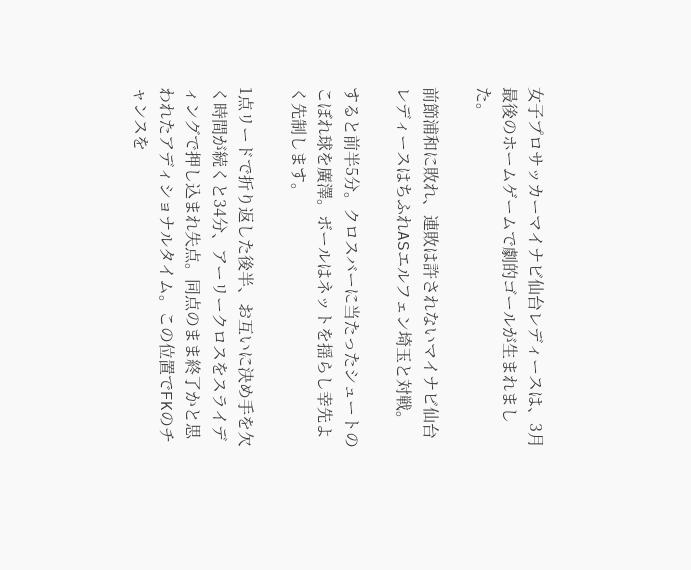女子プロサッカーマイナビ仙台レディースは、3月最後のホームゲームで劇的ゴールが生まれました。

前節浦和に敗れ、連敗は許されないマイナビ仙台レディースはちふれASエルフェン埼玉と対戦。

すると前半5分。クロスバーに当たったシュートのこぼれ球を廣澤。ボールはネットを揺らし幸先よく先制します。

1点リードで折り返した後半、お互いに決め手を欠く時間が続くと34分、アーリークロスをスライディングで押し込まれ失点。同点のまま終了かと思われたアディショナルタイム。この位置でFKのチャンスを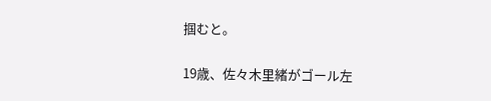掴むと。

19歳、佐々木里緒がゴール左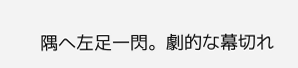隅へ左足一閃。劇的な幕切れ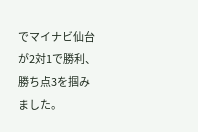でマイナビ仙台が2対1で勝利、勝ち点3を掴みました。